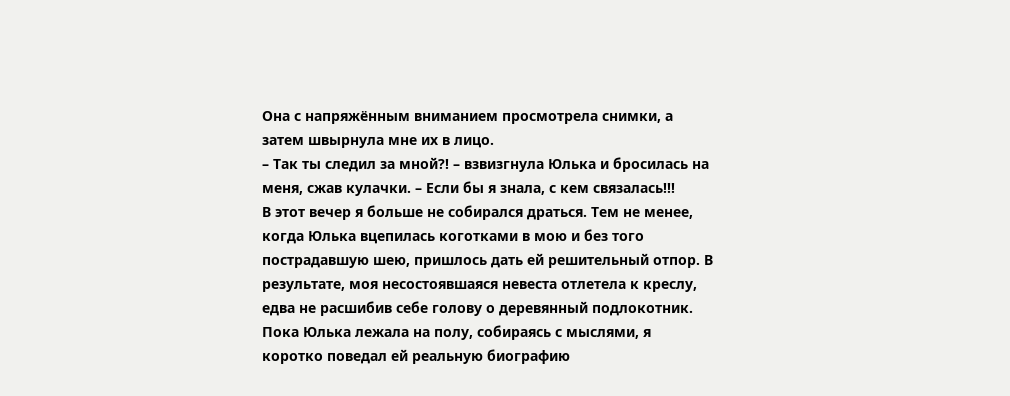Она с напряжённым вниманием просмотрела снимки, а затем швырнула мне их в лицо.
– Так ты следил за мной?! – взвизгнула Юлька и бросилась на меня, сжав кулачки. – Если бы я знала, с кем связалась!!!
В этот вечер я больше не собирался драться. Тем не менее, когда Юлька вцепилась коготками в мою и без того пострадавшую шею, пришлось дать ей решительный отпор. В результате, моя несостоявшаяся невеста отлетела к креслу, едва не расшибив себе голову о деревянный подлокотник.
Пока Юлька лежала на полу, собираясь с мыслями, я коротко поведал ей реальную биографию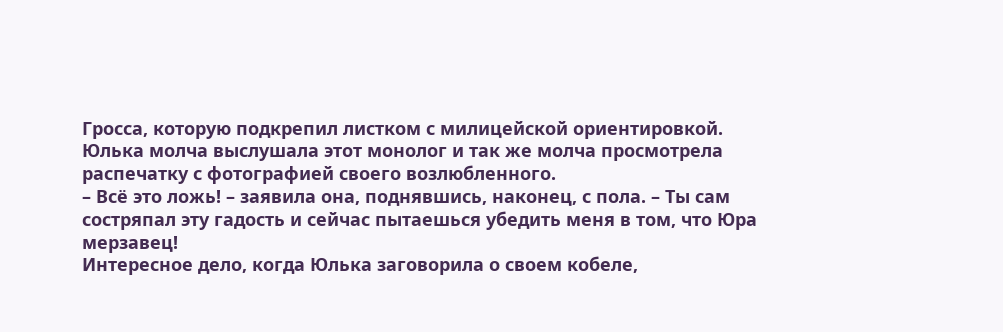Гросса, которую подкрепил листком с милицейской ориентировкой.
Юлька молча выслушала этот монолог и так же молча просмотрела распечатку с фотографией своего возлюбленного.
– Всё это ложь! – заявила она, поднявшись, наконец, с пола. – Ты сам состряпал эту гадость и сейчас пытаешься убедить меня в том, что Юра мерзавец!
Интересное дело, когда Юлька заговорила о своем кобеле,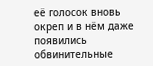её голосок вновь окреп и в нём даже появились обвинительные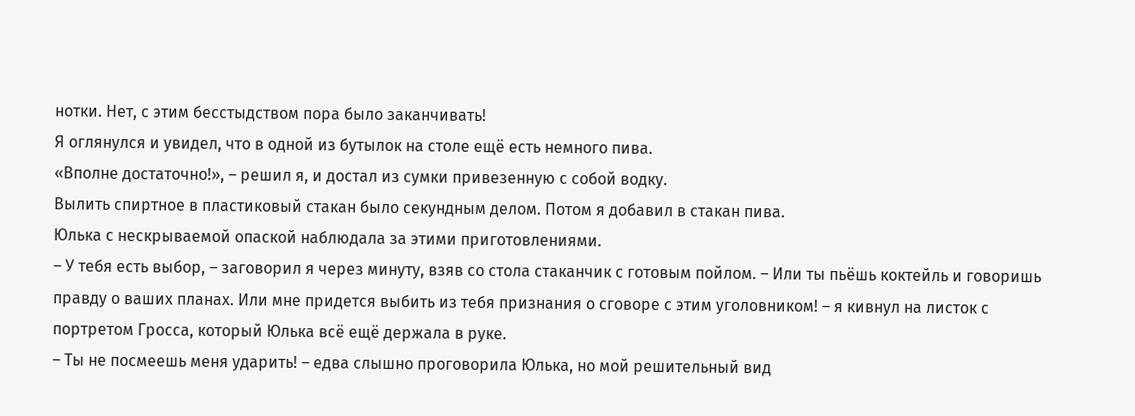нотки. Нет, с этим бесстыдством пора было заканчивать!
Я оглянулся и увидел, что в одной из бутылок на столе ещё есть немного пива.
«Вполне достаточно!», – решил я, и достал из сумки привезенную с собой водку.
Вылить спиртное в пластиковый стакан было секундным делом. Потом я добавил в стакан пива.
Юлька с нескрываемой опаской наблюдала за этими приготовлениями.
– У тебя есть выбор, – заговорил я через минуту, взяв со стола стаканчик с готовым пойлом. – Или ты пьёшь коктейль и говоришь правду о ваших планах. Или мне придется выбить из тебя признания о сговоре с этим уголовником! – я кивнул на листок с портретом Гросса, который Юлька всё ещё держала в руке.
– Ты не посмеешь меня ударить! – едва слышно проговорила Юлька, но мой решительный вид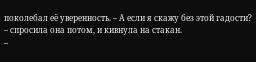поколебал её уверенность. – А если я скажу без этой гадости? – спросила она потом, и кивнула на стакан.
–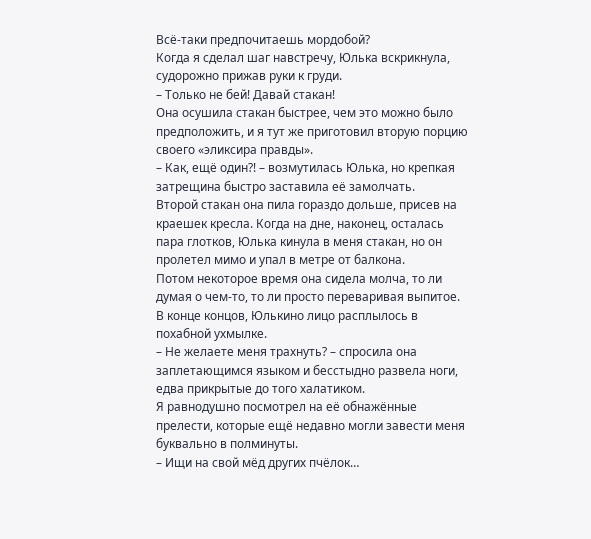Всё-таки предпочитаешь мордобой?
Когда я сделал шаг навстречу, Юлька вскрикнула, судорожно прижав руки к груди.
– Только не бей! Давай стакан!
Она осушила стакан быстрее, чем это можно было предположить, и я тут же приготовил вторую порцию своего «эликсира правды».
– Как, ещё один?! – возмутилась Юлька, но крепкая затрещина быстро заставила её замолчать.
Второй стакан она пила гораздо дольше, присев на краешек кресла. Когда на дне, наконец, осталась пара глотков, Юлька кинула в меня стакан, но он пролетел мимо и упал в метре от балкона.
Потом некоторое время она сидела молча, то ли думая о чем-то, то ли просто переваривая выпитое.
В конце концов, Юлькино лицо расплылось в похабной ухмылке.
– Не желаете меня трахнуть? – спросила она заплетающимся языком и бесстыдно развела ноги, едва прикрытые до того халатиком.
Я равнодушно посмотрел на её обнажённые прелести, которые ещё недавно могли завести меня буквально в полминуты.
– Ищи на свой мёд других пчёлок…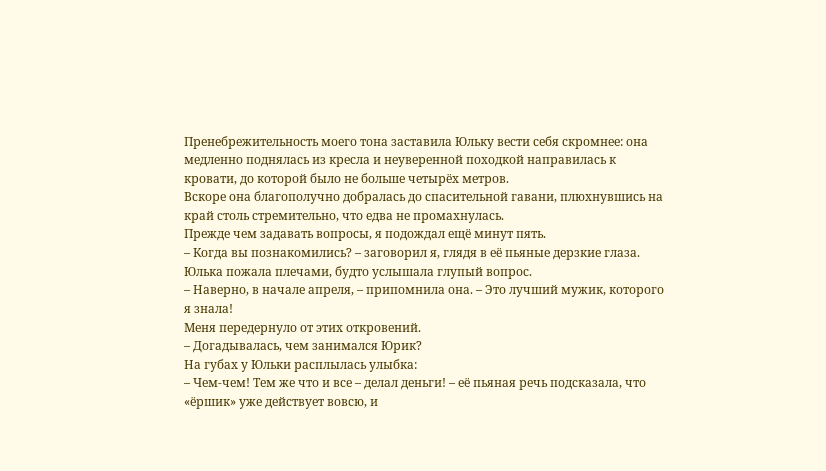Пренебрежительность моего тона заставила Юльку вести себя скромнее: она медленно поднялась из кресла и неуверенной походкой направилась к кровати, до которой было не больше четырёх метров.
Вскоре она благополучно добралась до спасительной гавани, плюхнувшись на край столь стремительно, что едва не промахнулась.
Прежде чем задавать вопросы, я подождал ещё минут пять.
– Когда вы познакомились? – заговорил я, глядя в её пьяные дерзкие глаза.
Юлька пожала плечами, будто услышала глупый вопрос.
– Наверно, в начале апреля, – припомнила она. – Это лучший мужик, которого я знала!
Меня передернуло от этих откровений.
– Догадывалась, чем занимался Юрик?
На губах у Юльки расплылась улыбка:
– Чем-чем! Тем же что и все – делал деньги! – её пьяная речь подсказала, что «ёршик» уже действует вовсю, и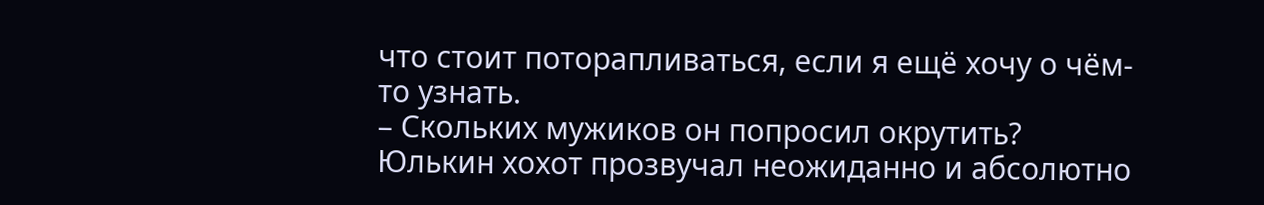что стоит поторапливаться, если я ещё хочу о чём-то узнать.
– Скольких мужиков он попросил окрутить?
Юлькин хохот прозвучал неожиданно и абсолютно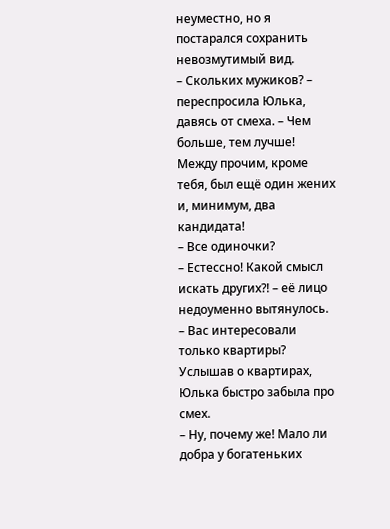неуместно, но я постарался сохранить невозмутимый вид.
– Скольких мужиков? – переспросила Юлька, давясь от смеха. – Чем больше, тем лучше! Между прочим, кроме тебя, был ещё один жених и, минимум, два кандидата!
– Все одиночки?
– Естессно! Какой смысл искать других?! – её лицо недоуменно вытянулось.
– Вас интересовали только квартиры?
Услышав о квартирах, Юлька быстро забыла про смех.
– Ну, почему же! Мало ли добра у богатеньких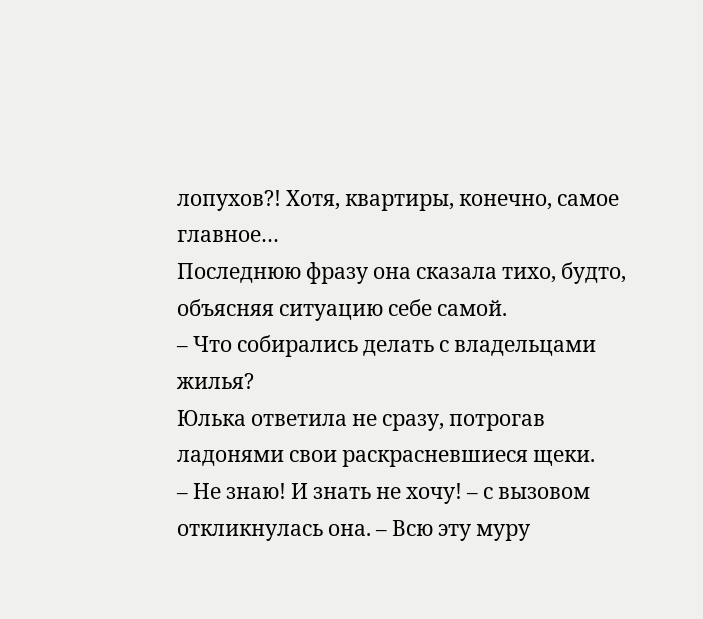лопухов?! Хотя, квартиры, конечно, самое главное…
Последнюю фразу она сказала тихо, будто, объясняя ситуацию себе самой.
– Что собирались делать с владельцами жилья?
Юлька ответила не сразу, потрогав ладонями свои раскрасневшиеся щеки.
– Не знаю! И знать не хочу! – с вызовом откликнулась она. – Всю эту муру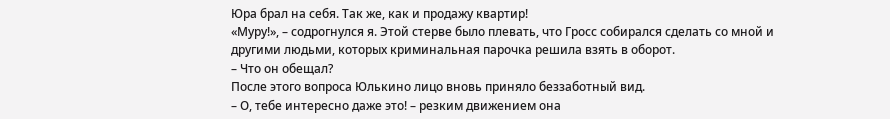Юра брал на себя. Так же, как и продажу квартир!
«Муру!», – содрогнулся я. Этой стерве было плевать, что Гросс собирался сделать со мной и другими людьми, которых криминальная парочка решила взять в оборот.
– Что он обещал?
После этого вопроса Юлькино лицо вновь приняло беззаботный вид.
– О, тебе интересно даже это! – резким движением она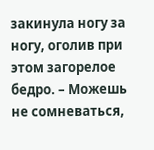закинула ногу за ногу, оголив при этом загорелое бедро. – Можешь не сомневаться,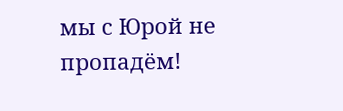мы с Юрой не пропадём!